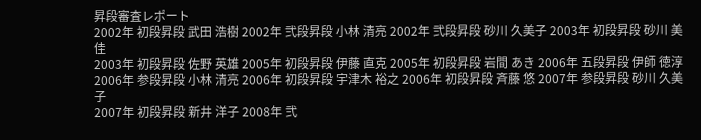昇段審査レポート
2002年 初段昇段 武田 浩樹 2002年 弐段昇段 小林 清亮 2002年 弐段昇段 砂川 久美子 2003年 初段昇段 砂川 美佳
2003年 初段昇段 佐野 英雄 2005年 初段昇段 伊藤 直克 2005年 初段昇段 岩間 あき 2006年 五段昇段 伊師 徳淳
2006年 参段昇段 小林 清亮 2006年 初段昇段 宇津木 裕之 2006年 初段昇段 斉藤 悠 2007年 参段昇段 砂川 久美子
2007年 初段昇段 新井 洋子 2008年 弐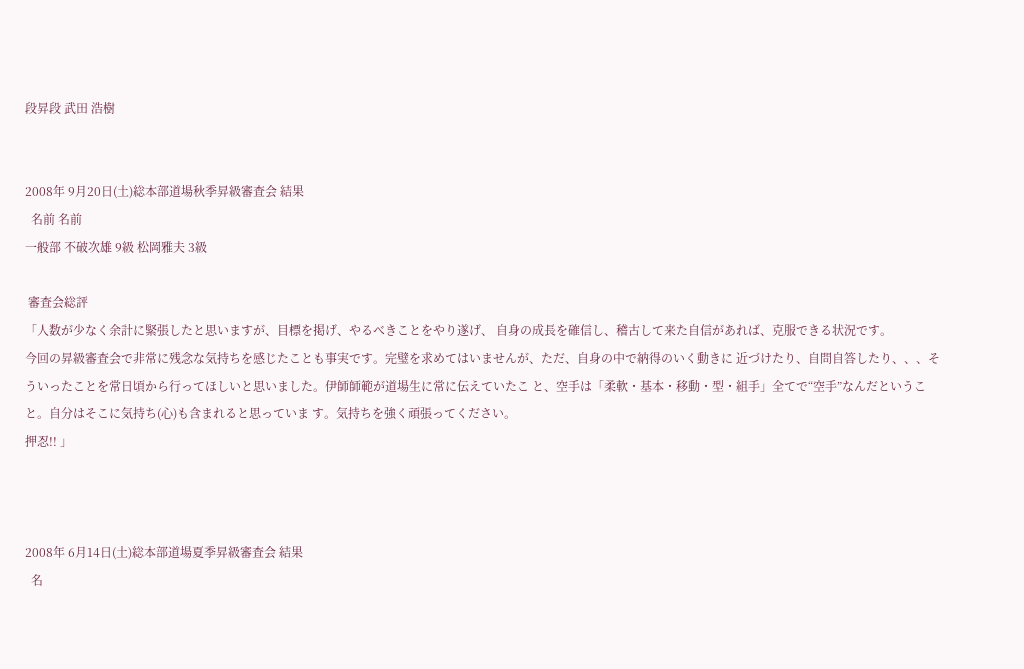段昇段 武田 浩樹


2008年 9月20日(土)総本部道場秋季昇級審査会 結果
  名前 名前
一般部 不破次雄 9級 松岡雅夫 3級

 審査会総評
「人数が少なく余計に緊張したと思いますが、目標を掲げ、やるべきことをやり遂げ、 自身の成長を確信し、稽古して来た自信があれば、克服できる状況です。
今回の昇級審査会で非常に残念な気持ちを感じたことも事実です。完璧を求めてはいませんが、ただ、自身の中で納得のいく動きに 近づけたり、自問自答したり、、、そういったことを常日頃から行ってほしいと思いました。伊師師範が道場生に常に伝えていたこ と、空手は「柔軟・基本・移動・型・組手」全てで“空手”なんだということ。自分はそこに気持ち(心)も含まれると思っていま す。気持ちを強く頑張ってください。
押忍!! 」



2008年 6月14日(土)総本部道場夏季昇級審査会 結果
  名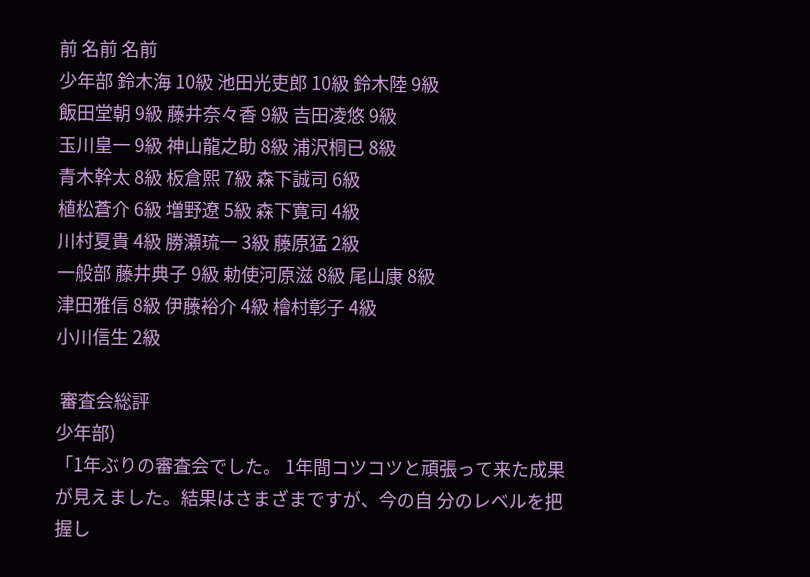前 名前 名前
少年部 鈴木海 10級 池田光吏郎 10級 鈴木陸 9級
飯田堂朝 9級 藤井奈々香 9級 吉田凌悠 9級
玉川皇一 9級 神山龍之助 8級 浦沢桐已 8級
青木幹太 8級 板倉熙 7級 森下誠司 6級
植松蒼介 6級 増野遼 5級 森下寛司 4級
川村夏貴 4級 勝瀬琉一 3級 藤原猛 2級
一般部 藤井典子 9級 勅使河原滋 8級 尾山康 8級
津田雅信 8級 伊藤裕介 4級 檜村彰子 4級
小川信生 2級

 審査会総評
少年部)
「1年ぶりの審査会でした。 1年間コツコツと頑張って来た成果が見えました。結果はさまざまですが、今の自 分のレベルを把握し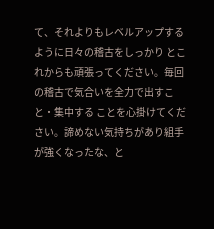て、それよりもレベルアップするように日々の稽古をしっかり とこれからも頑張ってください。毎回の稽古で気合いを全力で出すこと・集中する ことを心掛けてください。諦めない気持ちがあり組手が強くなったな、と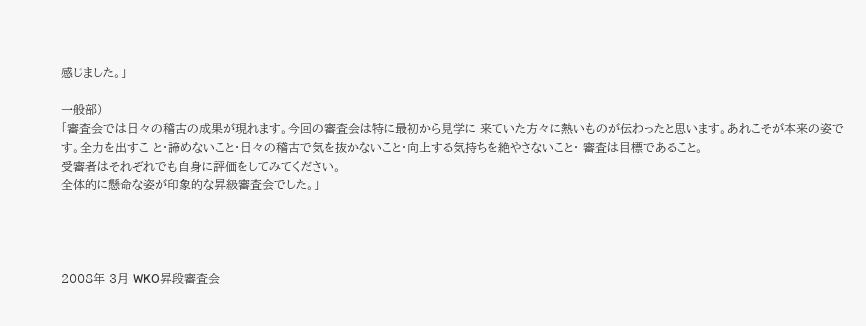感じました。」

一般部)
「審査会では日々の稽古の成果が現れます。今回の審査会は特に最初から見学に 来ていた方々に熱いものが伝わったと思います。あれこそが本来の姿です。全力を出すこ と・諦めないこと・日々の稽古で気を抜かないこと・向上する気持ちを絶やさないこと・ 審査は目標であること。
受審者はそれぞれでも自身に評価をしてみてください。
全体的に懸命な姿が印象的な昇級審査会でした。」




2008年 3月 WKO昇段審査会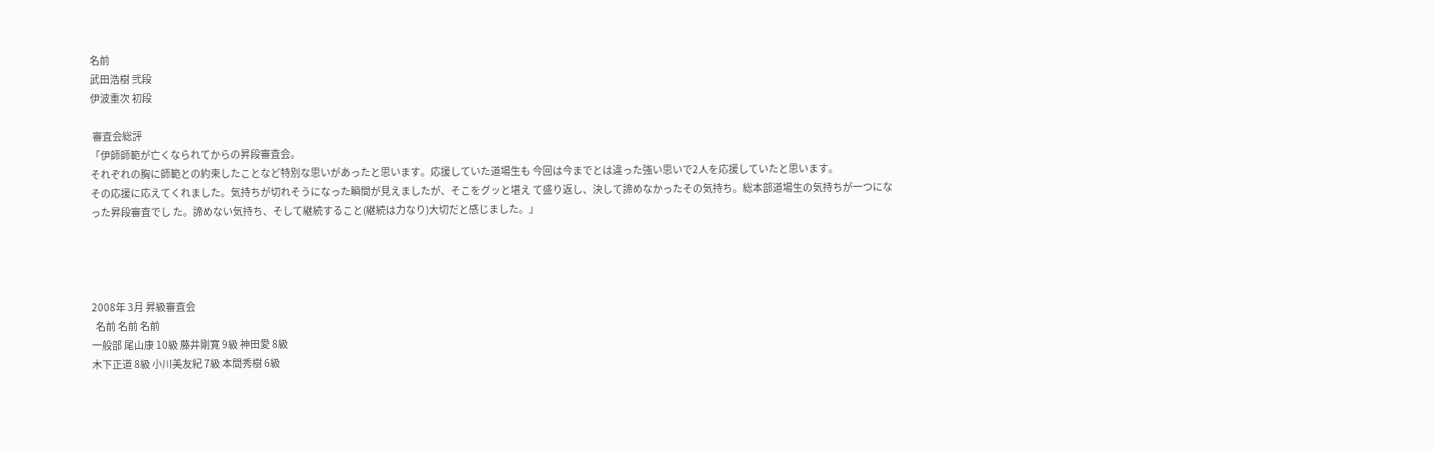名前
武田浩樹 弐段
伊波重次 初段

 審査会総評
「伊師師範が亡くなられてからの昇段審査会。
それぞれの胸に師範との約束したことなど特別な思いがあったと思います。応援していた道場生も 今回は今までとは違った強い思いで2人を応援していたと思います。
その応援に応えてくれました。気持ちが切れそうになった瞬間が見えましたが、そこをグッと堪え て盛り返し、決して諦めなかったその気持ち。総本部道場生の気持ちが一つになった昇段審査でし た。諦めない気持ち、そして継続すること(継続は力なり)大切だと感じました。」




2008年 3月 昇級審査会
  名前 名前 名前
一般部 尾山康 10級 藤井剛寛 9級 神田愛 8級
木下正道 8級 小川美友紀 7級 本間秀樹 6級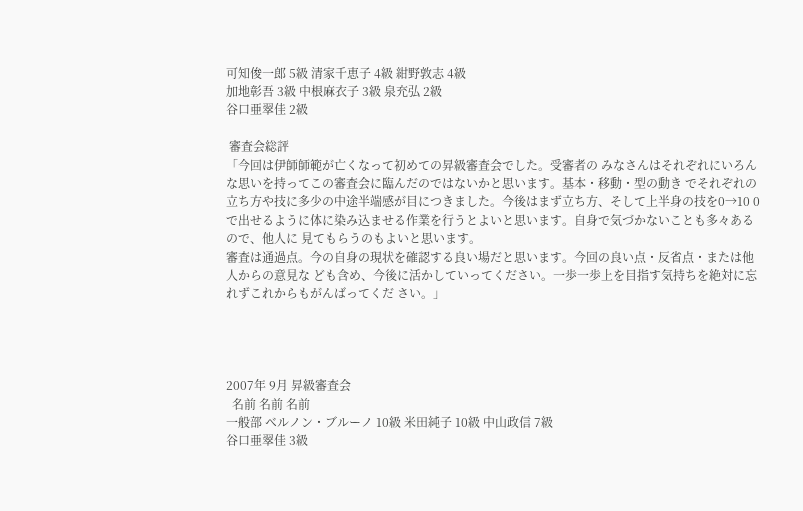可知俊一郎 5級 清家千恵子 4級 紺野敦志 4級
加地彰吾 3級 中根麻衣子 3級 泉充弘 2級
谷口亜翠佳 2級

 審査会総評
「今回は伊師師範が亡くなって初めての昇級審査会でした。受審者の みなさんはそれぞれにいろんな思いを持ってこの審査会に臨んだのではないかと思います。基本・移動・型の動き でそれぞれの立ち方や技に多少の中途半端感が目につきました。今後はまず立ち方、そして上半身の技を0→10 0で出せるように体に染み込ませる作業を行うとよいと思います。自身で気づかないことも多々あるので、他人に 見てもらうのもよいと思います。
審査は通過点。今の自身の現状を確認する良い場だと思います。今回の良い点・反省点・または他人からの意見な ども含め、今後に活かしていってください。一歩一歩上を目指す気持ちを絶対に忘れずこれからもがんばってくだ さい。」




2007年 9月 昇級審査会
  名前 名前 名前
一般部 ベルノン・ブルーノ 10級 米田純子 10級 中山政信 7級
谷口亜翠佳 3級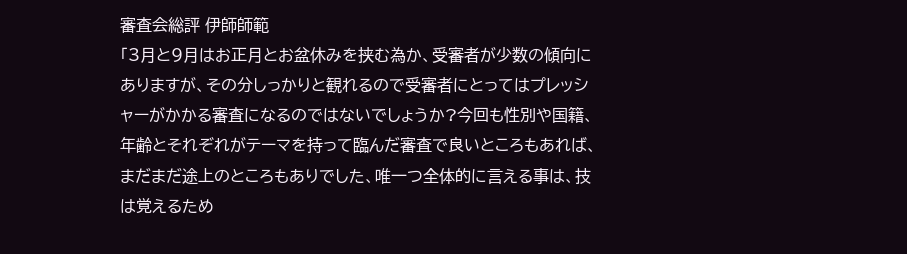審査会総評 伊師師範
「3月と9月はお正月とお盆休みを挟む為か、受審者が少数の傾向にありますが、その分しっかりと観れるので受審者にとってはプレッシャーがかかる審査になるのではないでしょうか?今回も性別や国籍、年齢とそれぞれがテーマを持って臨んだ審査で良いところもあれば、まだまだ途上のところもありでした、唯一つ全体的に言える事は、技は覚えるため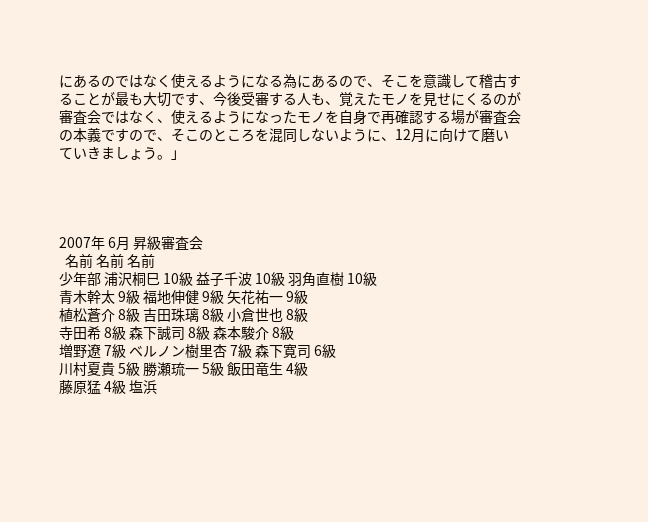にあるのではなく使えるようになる為にあるので、そこを意識して稽古することが最も大切です、今後受審する人も、覚えたモノを見せにくるのが審査会ではなく、使えるようになったモノを自身で再確認する場が審査会の本義ですので、そこのところを混同しないように、12月に向けて磨いていきましょう。」




2007年 6月 昇級審査会
  名前 名前 名前
少年部 浦沢桐巳 10級 益子千波 10級 羽角直樹 10級
青木幹太 9級 福地伸健 9級 矢花祐一 9級
植松蒼介 8級 吉田珠璃 8級 小倉世也 8級
寺田希 8級 森下誠司 8級 森本駿介 8級
増野遼 7級 ベルノン樹里杏 7級 森下寛司 6級
川村夏貴 5級 勝瀬琉一 5級 飯田竜生 4級
藤原猛 4級 塩浜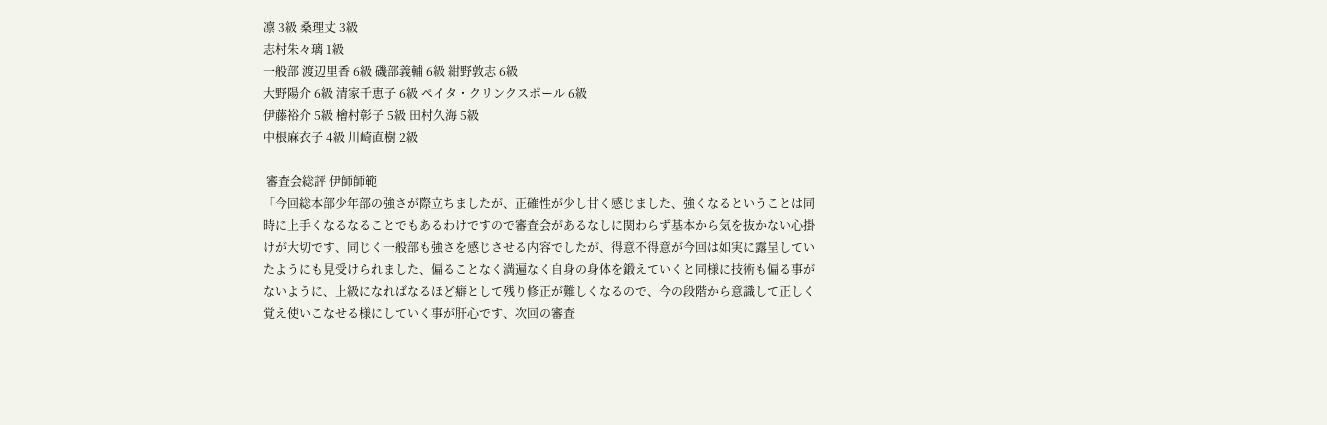凛 3級 桑理丈 3級
志村朱々璃 1級
一般部 渡辺里香 6級 磯部義輔 6級 紺野敦志 6級
大野陽介 6級 清家千恵子 6級 ペイタ・クリンクスポール 6級
伊藤裕介 5級 檜村彰子 5級 田村久海 5級
中根麻衣子 4級 川崎直樹 2級

 審査会総評 伊師師範
「今回総本部少年部の強さが際立ちましたが、正確性が少し甘く感じました、強くなるということは同時に上手くなるなることでもあるわけですので審査会があるなしに関わらず基本から気を抜かない心掛けが大切です、同じく一般部も強さを感じさせる内容でしたが、得意不得意が今回は如実に露呈していたようにも見受けられました、偏ることなく満遍なく自身の身体を鍛えていくと同様に技術も偏る事がないように、上級になればなるほど癖として残り修正が難しくなるので、今の段階から意識して正しく覚え使いこなせる様にしていく事が肝心です、次回の審査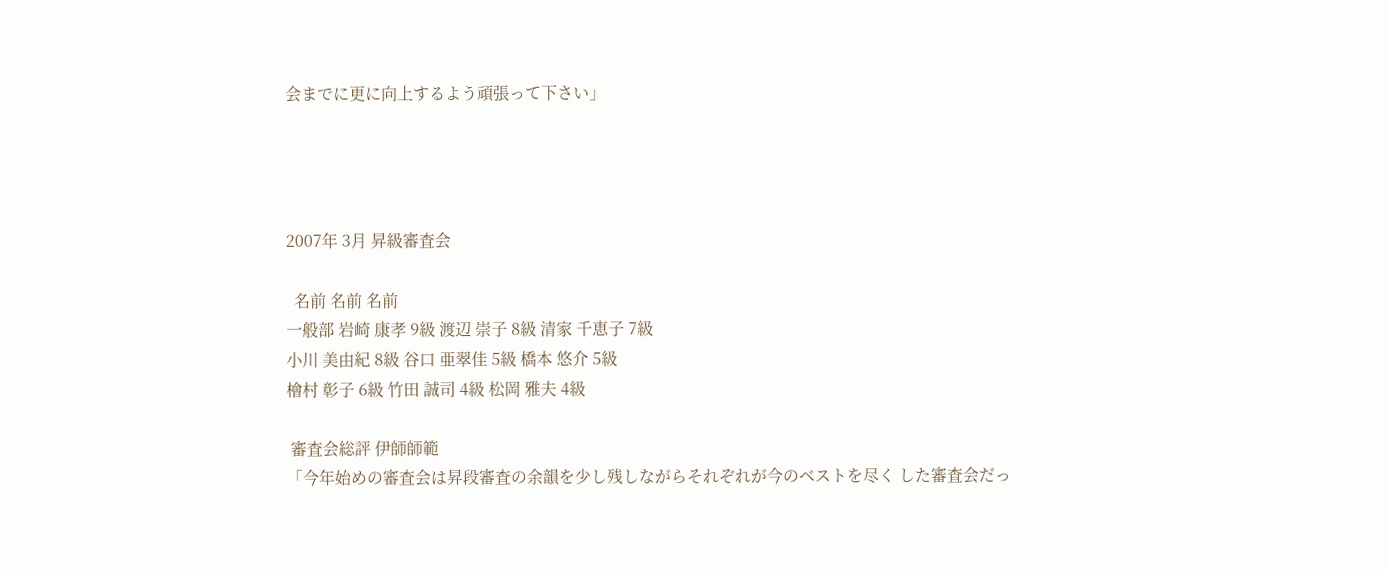会までに更に向上するよう頑張って下さい」




2007年 3月 昇級審査会

  名前 名前 名前
一般部 岩崎 康孝 9級 渡辺 崇子 8級 清家 千恵子 7級
小川 美由紀 8級 谷口 亜翠佳 5級 橋本 悠介 5級
檜村 彰子 6級 竹田 誠司 4級 松岡 雅夫 4級

 審査会総評 伊師師範
「今年始めの審査会は昇段審査の余韻を少し残しながらそれぞれが今のベストを尽く した審査会だっ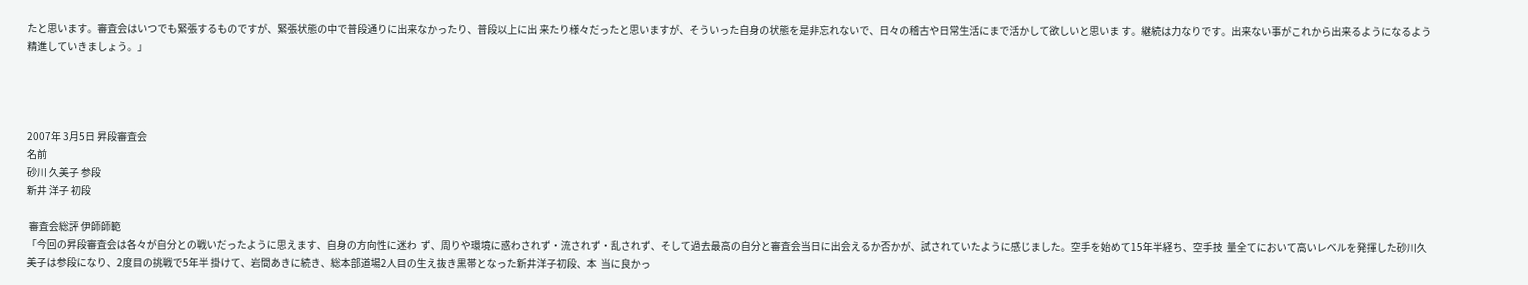たと思います。審査会はいつでも緊張するものですが、緊張状態の中で普段通りに出来なかったり、普段以上に出 来たり様々だったと思いますが、そういった自身の状態を是非忘れないで、日々の稽古や日常生活にまで活かして欲しいと思いま す。継続は力なりです。出来ない事がこれから出来るようになるよう精進していきましょう。」




2007年 3月5日 昇段審査会
名前
砂川 久美子 参段
新井 洋子 初段

 審査会総評 伊師師範
「今回の昇段審査会は各々が自分との戦いだったように思えます、自身の方向性に迷わ  ず、周りや環境に惑わされず・流されず・乱されず、そして過去最高の自分と審査会当日に出会えるか否かが、試されていたように感じました。空手を始めて15年半経ち、空手技  量全てにおいて高いレベルを発揮した砂川久美子は参段になり、2度目の挑戦で5年半 掛けて、岩間あきに続き、総本部道場2人目の生え抜き黒帯となった新井洋子初段、本  当に良かっ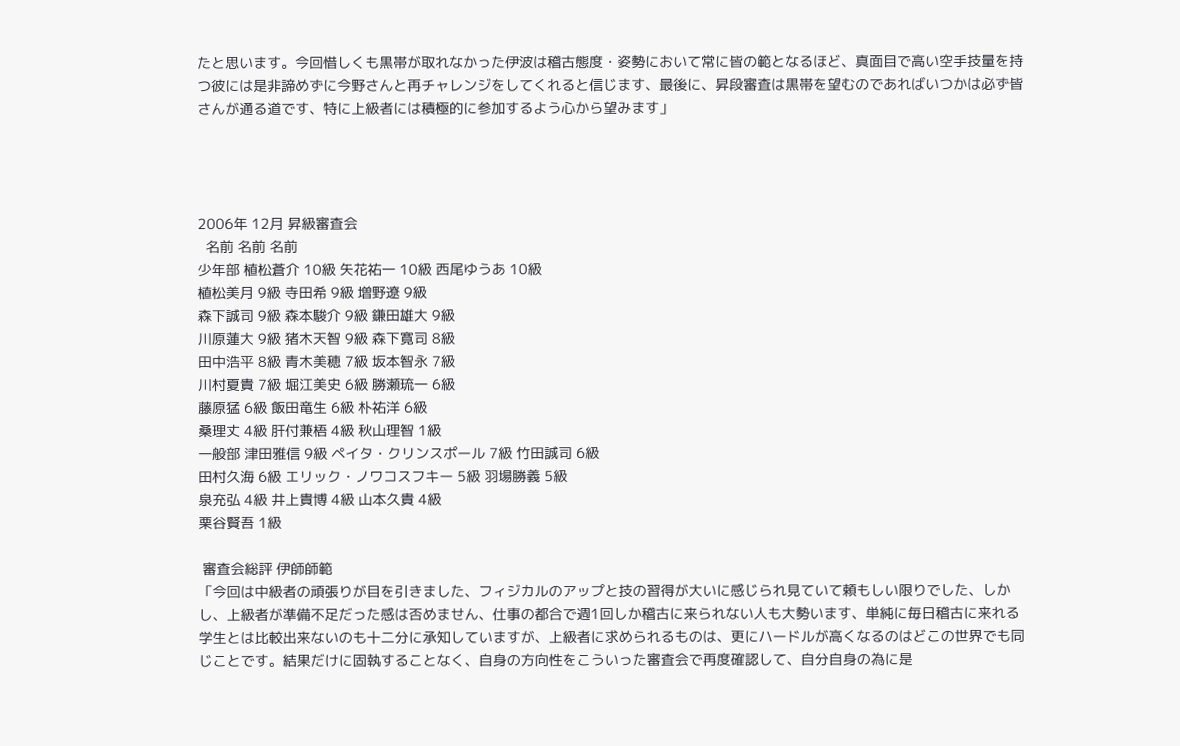たと思います。今回惜しくも黒帯が取れなかった伊波は稽古態度・姿勢において常に皆の範となるほど、真面目で高い空手技量を持つ彼には是非諦めずに今野さんと再チャレンジをしてくれると信じます、最後に、昇段審査は黒帯を望むのであればいつかは必ず皆さんが通る道です、特に上級者には積極的に参加するよう心から望みます」




2006年 12月 昇級審査会
  名前 名前 名前
少年部 植松蒼介 10級 矢花祐一 10級 西尾ゆうあ 10級
植松美月 9級 寺田希 9級 増野遼 9級
森下誠司 9級 森本駿介 9級 鎌田雄大 9級
川原蓮大 9級 猪木天智 9級 森下寛司 8級
田中浩平 8級 青木美穂 7級 坂本智永 7級
川村夏貴 7級 堀江美史 6級 勝瀬琉一 6級
藤原猛 6級 飯田竜生 6級 朴祐洋 6級
桑理丈 4級 肝付兼梧 4級 秋山理智 1級
一般部 津田雅信 9級 ペイタ・クリンスポール 7級 竹田誠司 6級
田村久海 6級 エリック・ノワコスフキー 5級 羽場勝義 5級
泉充弘 4級 井上貴博 4級 山本久貴 4級
栗谷賢吾 1級

 審査会総評 伊師師範
「今回は中級者の頑張りが目を引きました、フィジカルのアップと技の習得が大いに感じられ見ていて頼もしい限りでした、しかし、上級者が準備不足だった感は否めません、仕事の都合で週1回しか稽古に来られない人も大勢います、単純に毎日稽古に来れる学生とは比較出来ないのも十二分に承知していますが、上級者に求められるものは、更にハードルが高くなるのはどこの世界でも同じことです。結果だけに固執することなく、自身の方向性をこういった審査会で再度確認して、自分自身の為に是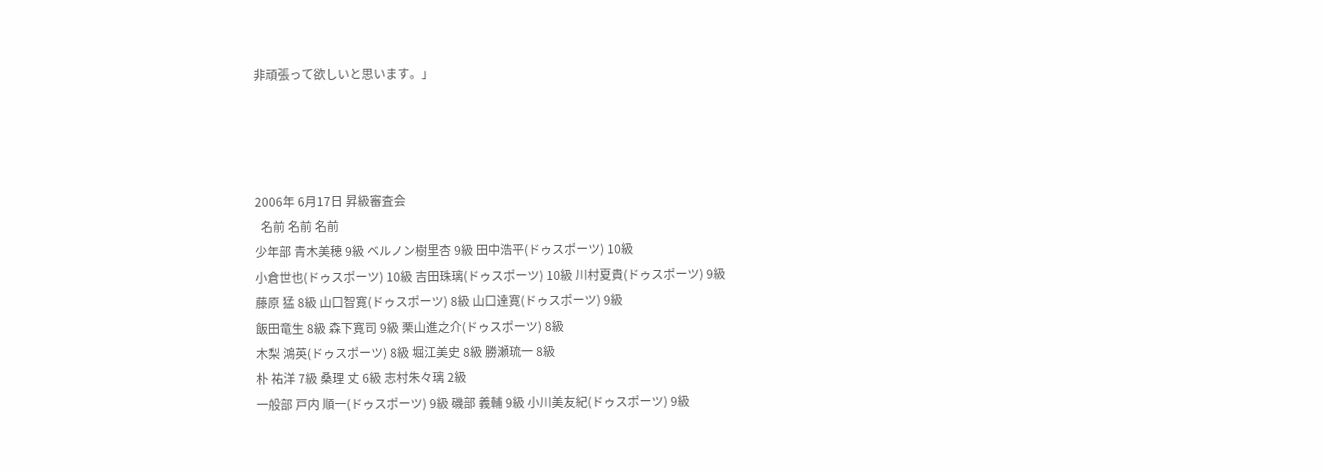非頑張って欲しいと思います。」




2006年 6月17日 昇級審査会
  名前 名前 名前
少年部 青木美穂 9級 ベルノン樹里杏 9級 田中浩平(ドゥスポーツ) 10級
小倉世也(ドゥスポーツ) 10級 吉田珠璃(ドゥスポーツ) 10級 川村夏貴(ドゥスポーツ) 9級
藤原 猛 8級 山口智寛(ドゥスポーツ) 8級 山口達寛(ドゥスポーツ) 9級
飯田竜生 8級 森下寛司 9級 栗山進之介(ドゥスポーツ) 8級
木梨 鴻英(ドゥスポーツ) 8級 堀江美史 8級 勝瀬琉一 8級
朴 祐洋 7級 桑理 丈 6級 志村朱々璃 2級
一般部 戸内 順一(ドゥスポーツ) 9級 磯部 義輔 9級 小川美友紀(ドゥスポーツ) 9級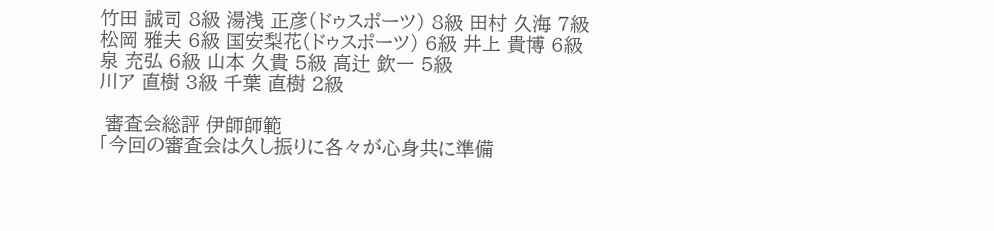竹田 誠司 8級 湯浅 正彦(ドゥスポーツ) 8級 田村 久海 7級
松岡 雅夫 6級 国安梨花(ドゥスポーツ) 6級 井上 貴博 6級
泉 充弘 6級 山本 久貴 5級 高辻 欽一 5級
川ア 直樹 3級 千葉 直樹 2級

 審査会総評 伊師師範
「今回の審査会は久し振りに各々が心身共に準備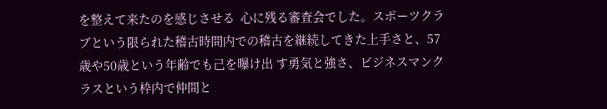を整えて来たのを感じさせる  心に残る審査会でした。スポーツクラブという限られた稽古時間内での稽古を継続してきた上手さと、57歳や50歳という年齢でも己を曝け出 す勇気と強さ、ビジネスマンクラスという枠内で仲間と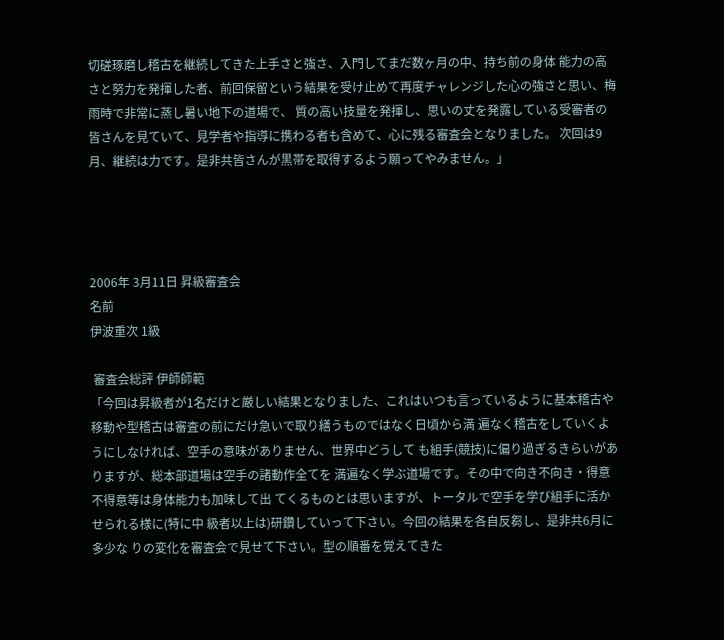切磋琢磨し稽古を継続してきた上手さと強さ、入門してまだ数ヶ月の中、持ち前の身体 能力の高さと努力を発揮した者、前回保留という結果を受け止めて再度チャレンジした心の強さと思い、梅雨時で非常に蒸し暑い地下の道場で、 質の高い技量を発揮し、思いの丈を発露している受審者の皆さんを見ていて、見学者や指導に携わる者も含めて、心に残る審査会となりました。 次回は9月、継続は力です。是非共皆さんが黒帯を取得するよう願ってやみません。」




2006年 3月11日 昇級審査会
名前
伊波重次 1級

 審査会総評 伊師師範
「今回は昇級者が1名だけと厳しい結果となりました、これはいつも言っているように基本稽古や移動や型稽古は審査の前にだけ急いで取り繕うものではなく日頃から満 遍なく稽古をしていくようにしなければ、空手の意味がありません、世界中どうして も組手(競技)に偏り過ぎるきらいがありますが、総本部道場は空手の諸動作全てを 満遍なく学ぶ道場です。その中で向き不向き・得意不得意等は身体能力も加味して出 てくるものとは思いますが、トータルで空手を学び組手に活かせられる様に(特に中 級者以上は)研鑽していって下さい。今回の結果を各自反芻し、是非共6月に多少な りの変化を審査会で見せて下さい。型の順番を覚えてきた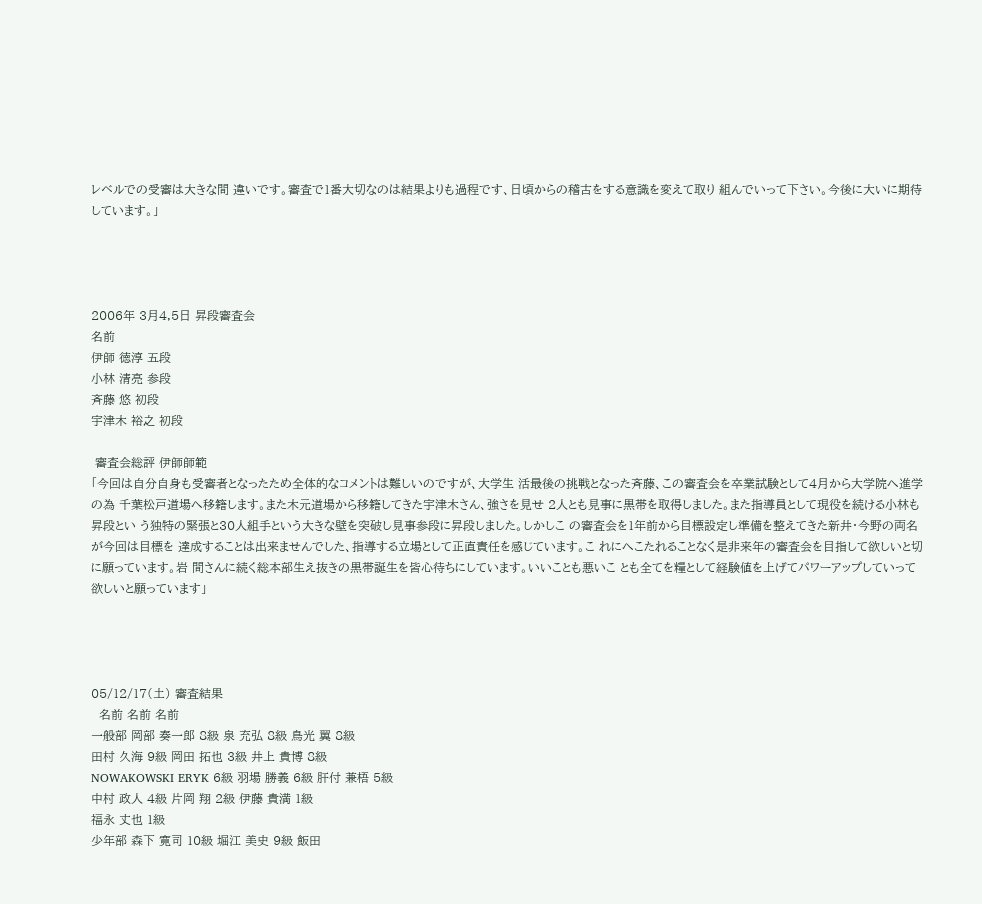レベルでの受審は大きな間 違いです。審査で1番大切なのは結果よりも過程です、日頃からの稽古をする意識を変えて取り 組んでいって下さい。今後に大いに期待しています。」




2006年 3月4,5日 昇段審査会
名前
伊師 徳淳 五段
小林 清亮 参段
斉藤 悠 初段
宇津木 裕之 初段

 審査会総評 伊師師範
「今回は自分自身も受審者となったため全体的なコメントは難しいのですが、大学生 活最後の挑戦となった斉藤、この審査会を卒業試験として4月から大学院へ進学の為 千葉松戸道場へ移籍します。また木元道場から移籍してきた宇津木さん、強さを見せ 2人とも見事に黒帯を取得しました。また指導員として現役を続ける小林も昇段とい う独特の緊張と30人組手という大きな壁を突破し見事参段に昇段しました。しかしこ の審査会を1年前から目標設定し準備を整えてきた新井・今野の両名が今回は目標を 達成することは出来ませんでした、指導する立場として正直責任を感じています。こ れにへこたれることなく是非来年の審査会を目指して欲しいと切に願っています。岩 間さんに続く総本部生え抜きの黒帯誕生を皆心待ちにしています。いいことも悪いこ とも全てを糧として経験値を上げてパワーアップしていって欲しいと願っています」




05/12/17(土) 審査結果
  名前 名前 名前
一般部 岡部 奏一郎 8級 泉 充弘 8級 鳥光 翼 8級
田村 久海 9級 岡田 拓也 3級 井上 貴博 8級
NOWAKOWSKI ERYK 6級 羽場 勝義 6級 肝付 兼梧 5級
中村 政人 4級 片岡 翔 2級 伊藤 貴満 1級
福永 丈也 1級
少年部 森下 寛司 10級 堀江 美史 9級 飯田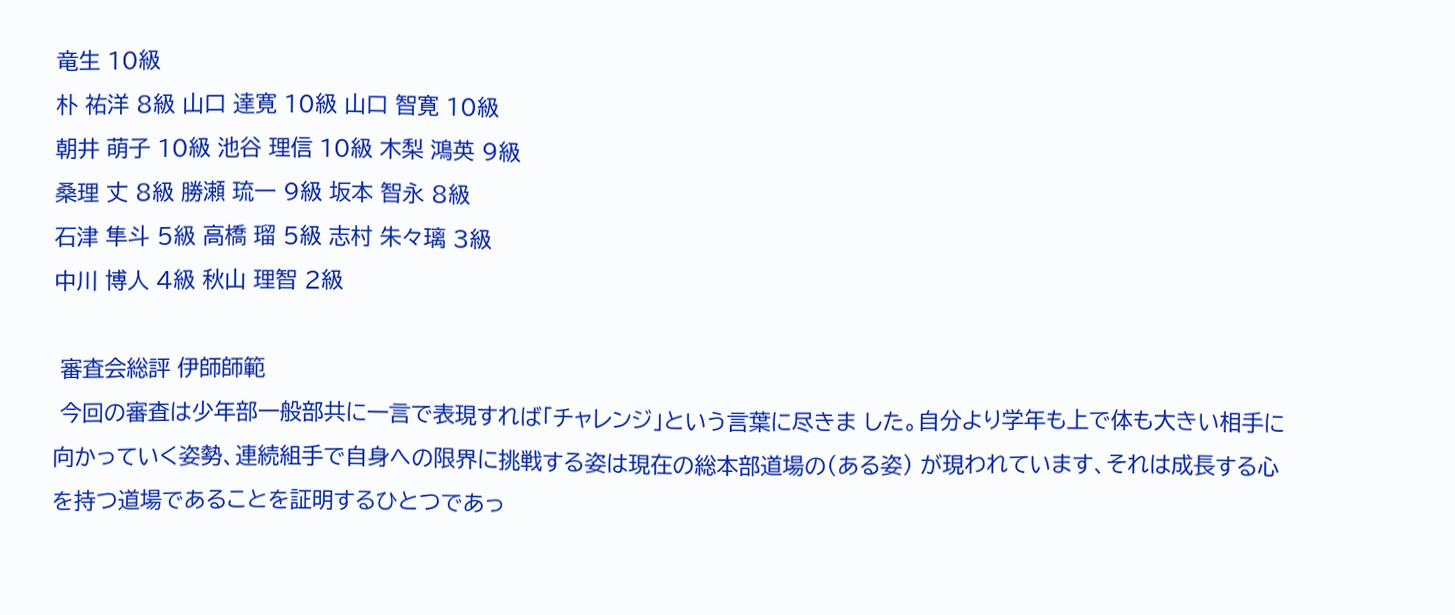竜生 10級
朴 祐洋 8級 山口 達寛 10級 山口 智寛 10級
朝井 萌子 10級 池谷 理信 10級 木梨 鴻英 9級
桑理 丈 8級 勝瀬 琉一 9級 坂本 智永 8級
石津 隼斗 5級 高橋 瑠 5級 志村 朱々璃 3級
中川 博人 4級 秋山 理智 2級

 審査会総評 伊師師範
 今回の審査は少年部一般部共に一言で表現すれば「チャレンジ」という言葉に尽きま した。自分より学年も上で体も大きい相手に向かっていく姿勢、連続組手で自身への限界に挑戦する姿は現在の総本部道場の(ある姿) が現われています、それは成長する心を持つ道場であることを証明するひとつであっ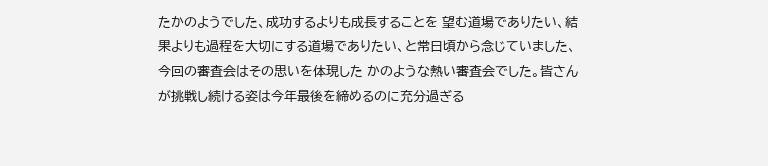たかのようでした、成功するよりも成長することを 望む道場でありたい、結果よりも過程を大切にする道場でありたい、と常日頃から念じていました、今回の審査会はその思いを体現した かのような熱い審査会でした。皆さんが挑戦し続ける姿は今年最後を締めるのに充分過ぎる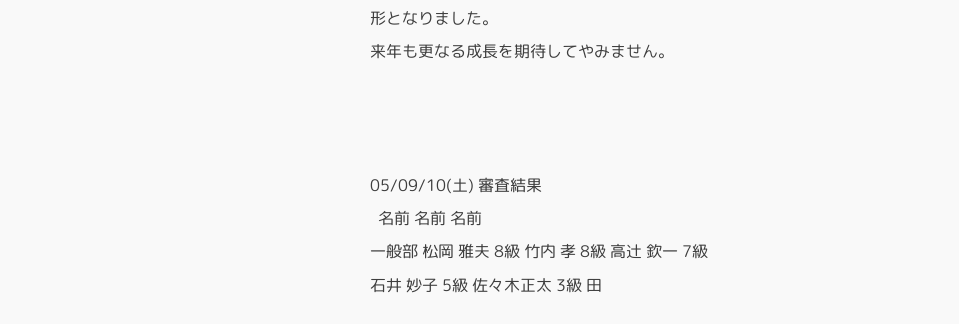形となりました。
来年も更なる成長を期待してやみません。



05/09/10(土) 審査結果
  名前 名前 名前
一般部 松岡 雅夫 8級 竹内 孝 8級 高辻 欽一 7級
石井 妙子 5級 佐々木正太 3級 田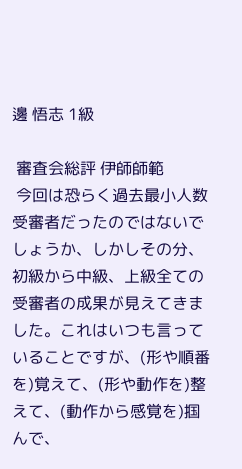邊 悟志 1級

 審査会総評 伊師師範
 今回は恐らく過去最小人数受審者だったのではないでしょうか、しかしその分、初級から中級、上級全ての受審者の成果が見えてきました。これはいつも言っていることですが、(形や順番を)覚えて、(形や動作を)整えて、(動作から感覚を)掴んで、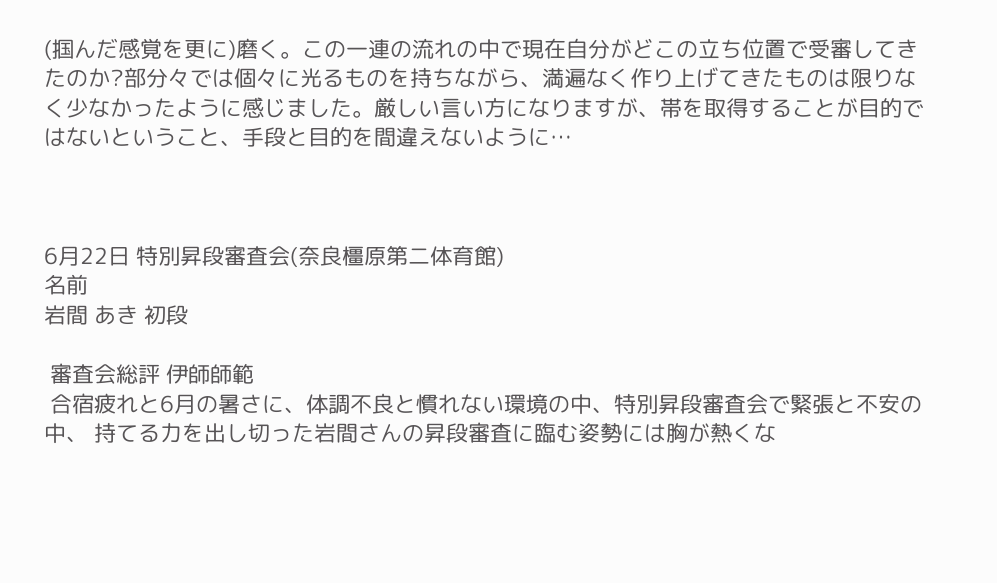(掴んだ感覚を更に)磨く。この一連の流れの中で現在自分がどこの立ち位置で受審してきたのか?部分々では個々に光るものを持ちながら、満遍なく作り上げてきたものは限りなく少なかったように感じました。厳しい言い方になりますが、帯を取得することが目的ではないということ、手段と目的を間違えないように…



6月22日 特別昇段審査会(奈良橿原第二体育館)
名前
岩間 あき 初段

 審査会総評 伊師師範
 合宿疲れと6月の暑さに、体調不良と慣れない環境の中、特別昇段審査会で緊張と不安の中、 持てる力を出し切った岩間さんの昇段審査に臨む姿勢には胸が熱くな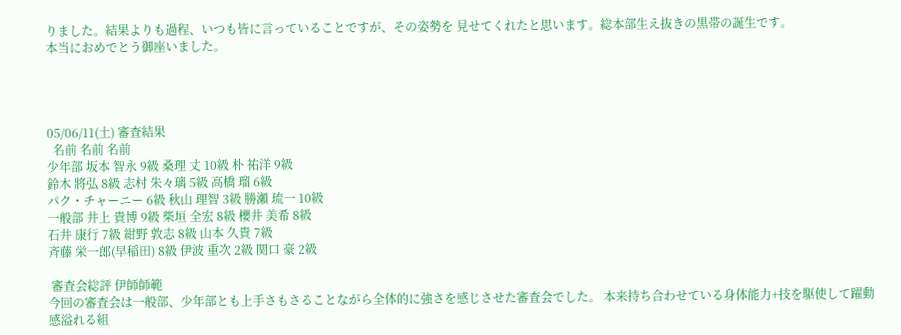りました。結果よりも過程、いつも皆に言っていることですが、その姿勢を 見せてくれたと思います。総本部生え抜きの黒帯の誕生です。
本当におめでとう御座いました。




05/06/11(土) 審査結果
  名前 名前 名前
少年部 坂本 智永 9級 桑理 丈 10級 朴 祐洋 9級
鈴木 將弘 8級 志村 朱々璃 5級 高橋 瑠 6級
パク・チャーニー 6級 秋山 理智 3級 勝瀬 琉一 10級
一般部 井上 貴博 9級 柴垣 全宏 8級 櫻井 美希 8級
石井 康行 7級 紺野 敦志 8級 山本 久貴 7級
斉藤 栄一郎(早稲田) 8級 伊波 重次 2級 関口 豪 2級

 審査会総評 伊師師範
今回の審査会は一般部、少年部とも上手さもさることながら全体的に強さを感じさせた審査会でした。 本来持ち合わせている身体能力+技を駆使して躍動感溢れる組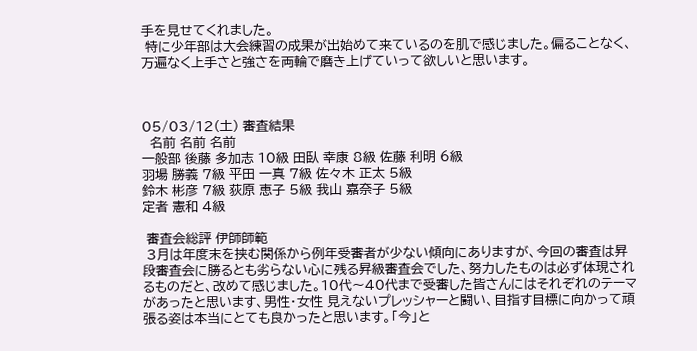手を見せてくれました。
 特に少年部は大会練習の成果が出始めて来ているのを肌で感じました。偏ることなく、万遍なく上手さと強さを両輪で磨き上げていって欲しいと思います。



05/03/12(土) 審査結果
  名前 名前 名前
一般部 後藤 多加志 10級 田臥 幸康 8級 佐藤 利明 6級
羽場 勝義 7級 平田 一真 7級 佐々木 正太 5級
鈴木 彬彦 7級 荻原 恵子 5級 我山 嘉奈子 5級
定者 憲和 4級

 審査会総評 伊師師範
 3月は年度末を挟む関係から例年受審者が少ない傾向にありますが、今回の審査は昇段審査会に勝るとも劣らない心に残る昇級審査会でした、努力したものは必ず体現されるものだと、改めて感じました。10代〜40代まで受審した皆さんにはそれぞれのテーマがあったと思います、男性・女性 見えないプレッシャーと闘い、目指す目標に向かって頑張る姿は本当にとても良かったと思います。「今」と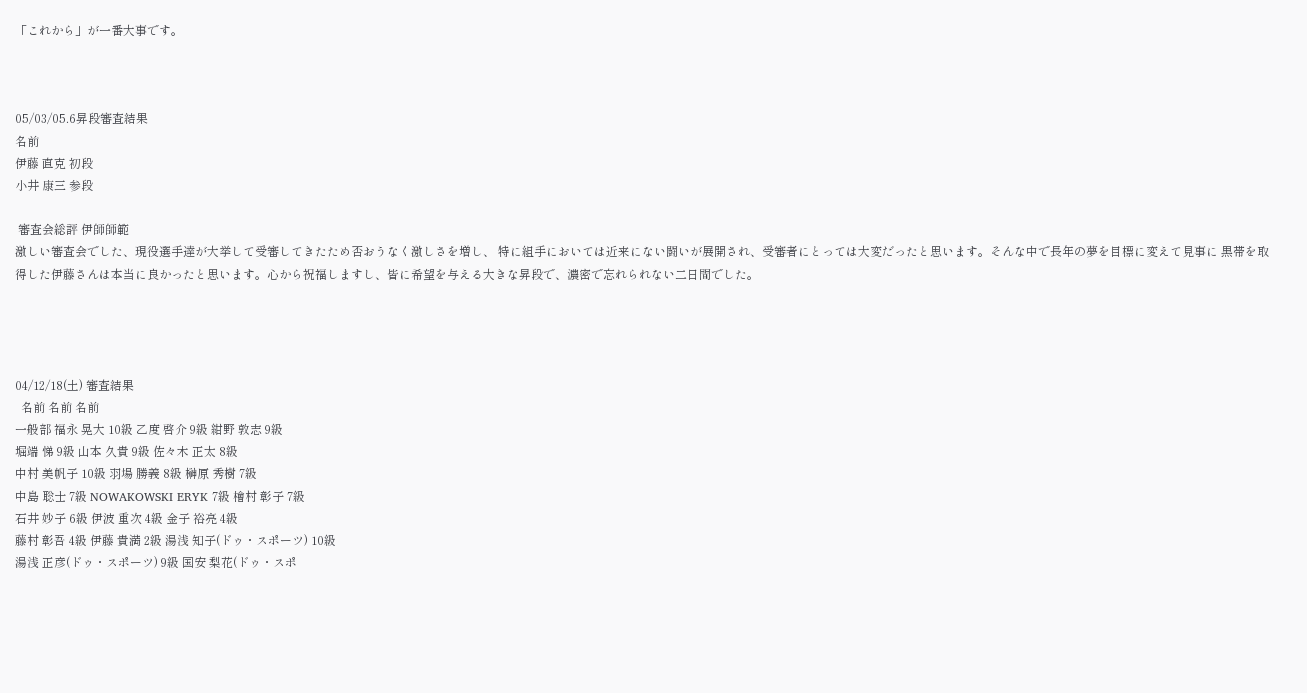「これから」が一番大事です。



05/03/05.6昇段審査結果
名前
伊藤 直克 初段
小井 康三 参段

 審査会総評 伊師師範
激しい審査会でした、現役選手達が大挙して受審してきたため否おうなく激しさを増し、 特に組手においては近来にない闘いが展開され、受審者にとっては大変だったと思います。そんな中で長年の夢を目標に変えて見事に 黒帯を取得した伊藤さんは本当に良かったと思います。心から祝福しますし、皆に希望を与える大きな昇段で、濃密で忘れられない二日間でした。




04/12/18(土) 審査結果
  名前 名前 名前
一般部 福永 晃大 10級 乙度 啓介 9級 紺野 敦志 9級
堀端 悌 9級 山本 久貴 9級 佐々木 正太 8級
中村 美帆子 10級 羽場 勝義 8級 榊原 秀樹 7級
中島 聡士 7級 NOWAKOWSKI ERYK 7級 檜村 彰子 7級
石井 妙子 6級 伊波 重次 4級 金子 裕亮 4級
藤村 彰吾 4級 伊藤 貴満 2級 湯浅 知子(ドゥ・スポーツ) 10級
湯浅 正彦(ドゥ・スポーツ) 9級 国安 梨花(ドゥ・スポ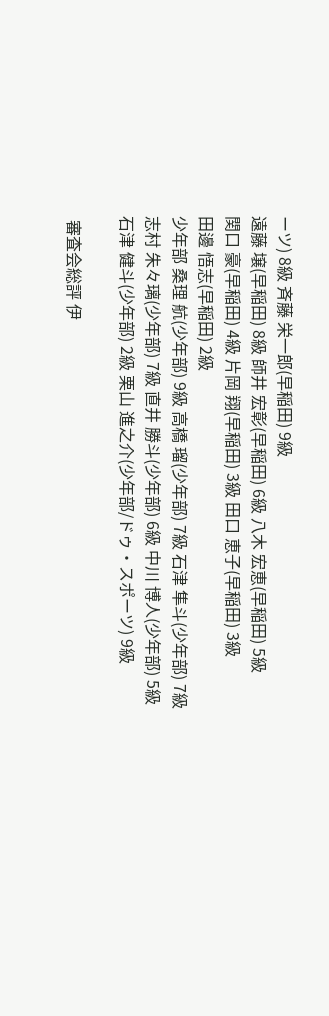ーツ) 8級 斉藤 栄一郎(早稲田) 9級
遠藤 壌(早稲田) 8級 師井 宏彰(早稲田) 6級 八木 宏恵(早稲田) 5級
関口 豪(早稲田) 4級 片岡 翔(早稲田) 3級 田口 恵子(早稲田) 3級
田邊 悟志(早稲田) 2級
少年部 桑理 航(少年部) 9級 高橋 瑠(少年部) 7級 石津 隼斗(少年部) 7級
志村 朱々璃(少年部) 7級 直井 勝斗(少年部) 6級 中川 博人(少年部) 5級
石津 健斗(少年部) 2級 栗山 進之介(少年部/ドゥ・スポーツ) 9級

 審査会総評 伊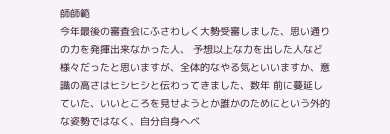師師範
今年最後の審査会にふさわしく大勢受審しました、思い通りの力を発揮出来なかった人、 予想以上な力を出した人など様々だったと思いますが、全体的なやる気といいますか、意識の高さはヒシヒシと伝わってきました、数年 前に蔓延していた、いいところを見せようとか誰かのためにという外的な姿勢ではなく、自分自身へベ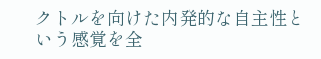クトルを向けた内発的な自主性と いう感覚を全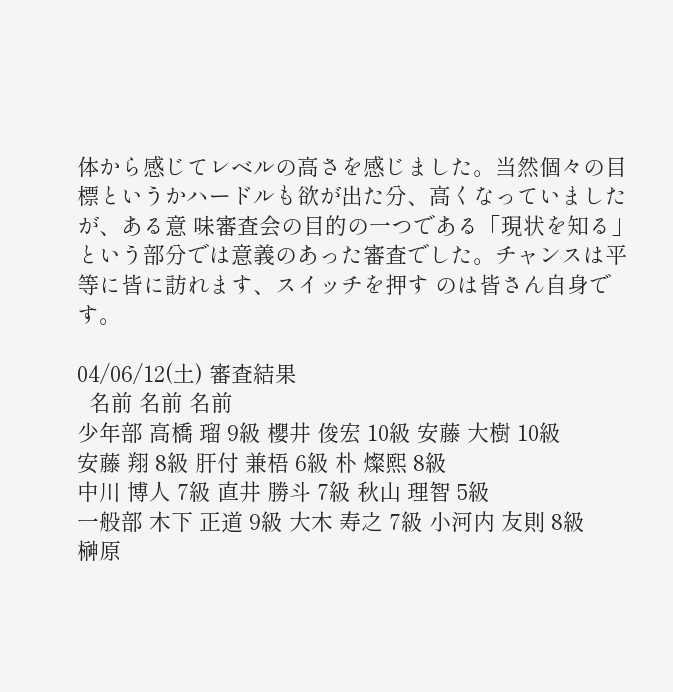体から感じてレベルの高さを感じました。当然個々の目標というかハードルも欲が出た分、高くなっていましたが、ある意 味審査会の目的の一つである「現状を知る」という部分では意義のあった審査でした。チャンスは平等に皆に訪れます、スイッチを押す のは皆さん自身です。

04/06/12(土) 審査結果
  名前 名前 名前
少年部 高橋 瑠 9級 櫻井 俊宏 10級 安藤 大樹 10級
安藤 翔 8級 肝付 兼梧 6級 朴 燦熙 8級
中川 博人 7級 直井 勝斗 7級 秋山 理智 5級
一般部 木下 正道 9級 大木 寿之 7級 小河内 友則 8級
榊原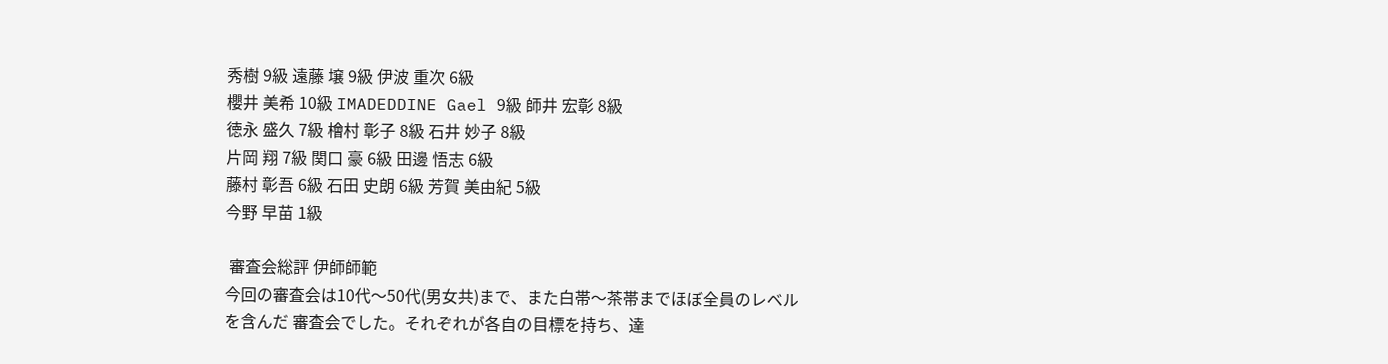秀樹 9級 遠藤 壌 9級 伊波 重次 6級
櫻井 美希 10級 IMADEDDINE Gael 9級 師井 宏彰 8級
徳永 盛久 7級 檜村 彰子 8級 石井 妙子 8級
片岡 翔 7級 関口 豪 6級 田邊 悟志 6級
藤村 彰吾 6級 石田 史朗 6級 芳賀 美由紀 5級
今野 早苗 1級

 審査会総評 伊師師範
今回の審査会は10代〜50代(男女共)まで、また白帯〜茶帯までほぼ全員のレベルを含んだ 審査会でした。それぞれが各自の目標を持ち、達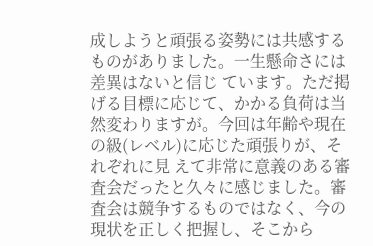成しようと頑張る姿勢には共感するものがありました。一生懸命さには差異はないと信じ ています。ただ掲げる目標に応じて、かかる負荷は当然変わりますが。今回は年齢や現在の級(レベル)に応じた頑張りが、それぞれに見 えて非常に意義のある審査会だったと久々に感じました。審査会は競争するものではなく、今の現状を正しく把握し、そこから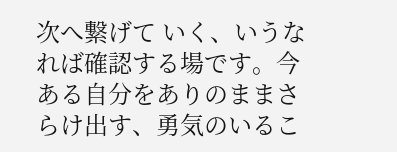次へ繋げて いく、いうなれば確認する場です。今ある自分をありのままさらけ出す、勇気のいるこ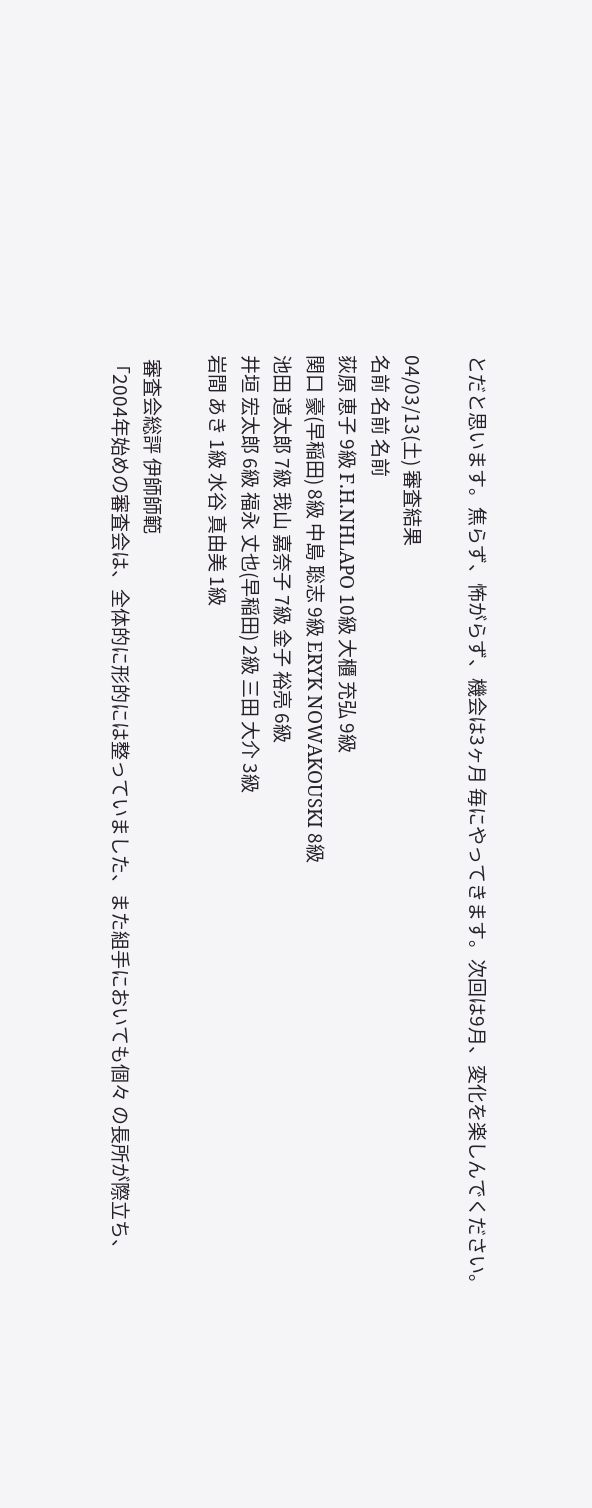とだと思います。焦らず、怖がらず、機会は3ヶ月 毎にやってきます。次回は9月、変化を楽しんでください。

04/03/13(土) 審査結果
名前 名前 名前
荻原 恵子 9級 F.H.NHLAPO 10級 大櫃 充弘 9級
関口 豪(早稲田) 8級 中島 聡志 9級 ERYK NOWAKOUSKI 8級
池田 道太郎 7級 我山 嘉奈子 7級 金子 裕亮 6級
井垣 宏太郎 6級 福永 丈也(早稲田) 2級 三田 大介 3級
岩間 あき 1級 水谷 真由美 1級

 審査会総評 伊師師範
「2004年始めの審査会は、全体的に形的には整っていました、また組手においても個々 の長所が際立ち、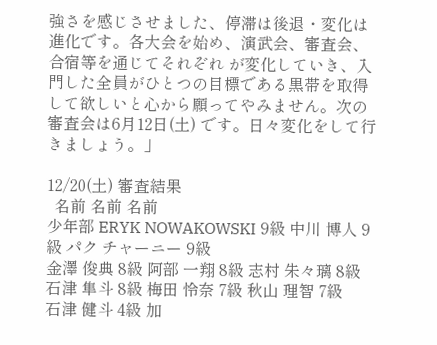強さを感じさせました、停滞は後退・変化は進化です。各大会を始め、演武会、審査会、合宿等を通じてそれぞれ が変化していき、入門した全員がひとつの目標である黒帯を取得して欲しいと心から願ってやみません。次の審査会は6月12日(土) です。日々変化をして行きましょう。」

12/20(土) 審査結果
  名前 名前 名前
少年部 ERYK NOWAKOWSKI 9級 中川 博人 9級 パク チャーニー 9級
金澤 俊典 8級 阿部 一翔 8級 志村 朱々璃 8級
石津 隼斗 8級 梅田 怜奈 7級 秋山 理智 7級
石津 健斗 4級 加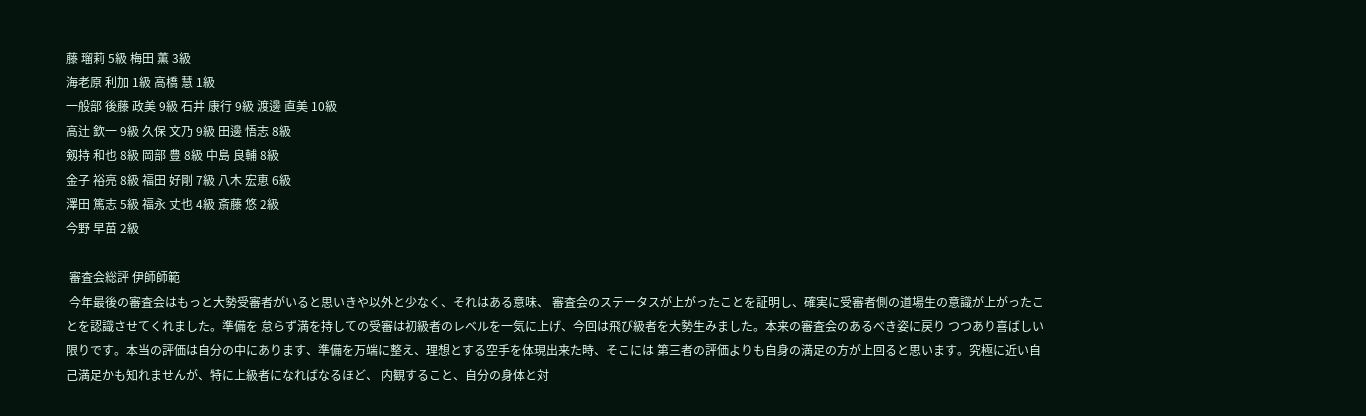藤 瑠莉 5級 梅田 薫 3級
海老原 利加 1級 高橋 慧 1級
一般部 後藤 政美 9級 石井 康行 9級 渡邊 直美 10級
高辻 欽一 9級 久保 文乃 9級 田邊 悟志 8級
剱持 和也 8級 岡部 豊 8級 中島 良輔 8級
金子 裕亮 8級 福田 好剛 7級 八木 宏恵 6級
澤田 篤志 5級 福永 丈也 4級 斎藤 悠 2級
今野 早苗 2級

 審査会総評 伊師師範
 今年最後の審査会はもっと大勢受審者がいると思いきや以外と少なく、それはある意味、 審査会のステータスが上がったことを証明し、確実に受審者側の道場生の意識が上がったことを認識させてくれました。準備を 怠らず満を持しての受審は初級者のレベルを一気に上げ、今回は飛び級者を大勢生みました。本来の審査会のあるべき姿に戻り つつあり喜ばしい限りです。本当の評価は自分の中にあります、準備を万端に整え、理想とする空手を体現出来た時、そこには 第三者の評価よりも自身の満足の方が上回ると思います。究極に近い自己満足かも知れませんが、特に上級者になればなるほど、 内観すること、自分の身体と対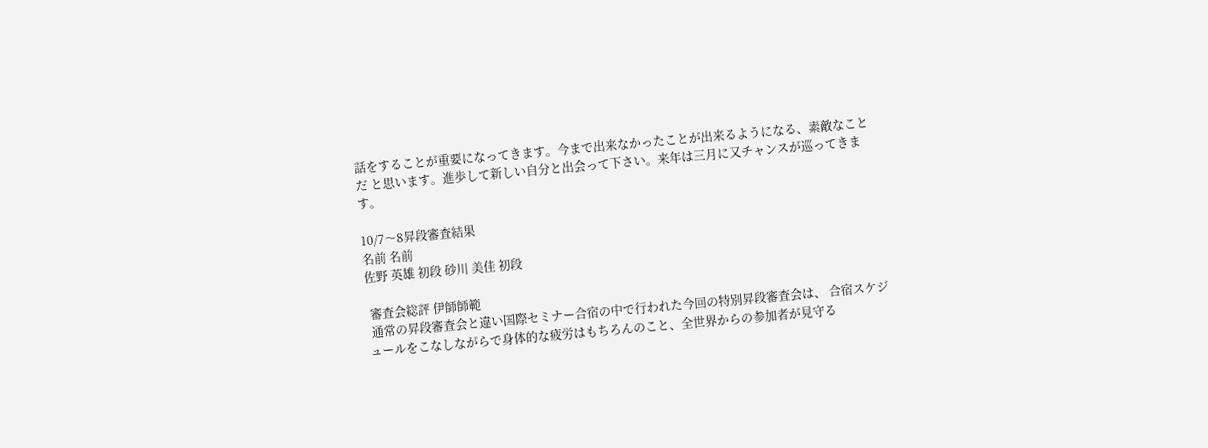話をすることが重要になってきます。今まで出来なかったことが出来るようになる、素敵なことだ と思います。進歩して新しい自分と出会って下さい。来年は三月に又チャンスが巡ってきます。

10/7〜8昇段審査結果
名前 名前
佐野 英雄 初段 砂川 美佳 初段

 審査会総評 伊師師範
 通常の昇段審査会と違い国際セミナー合宿の中で行われた今回の特別昇段審査会は、 合宿スケジュールをこなしながらで身体的な疲労はもちろんのこと、全世界からの参加者が見守る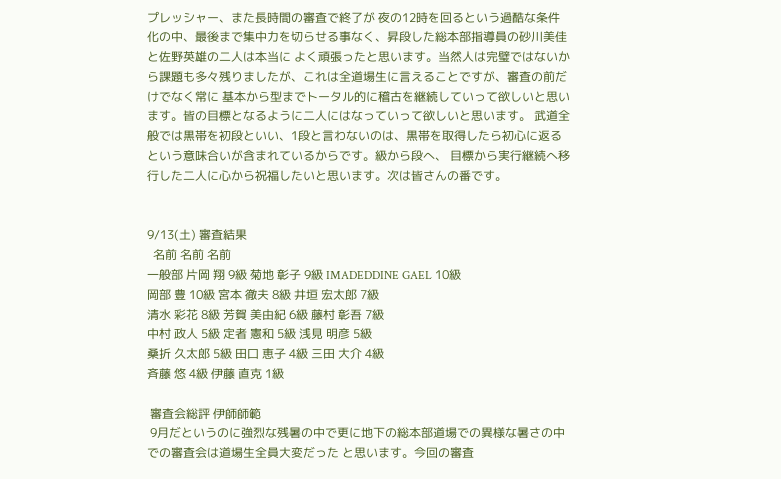プレッシャー、また長時間の審査で終了が 夜の12時を回るという過酷な条件化の中、最後まで集中力を切らせる事なく、昇段した総本部指導員の砂川美佳と佐野英雄の二人は本当に よく頑張ったと思います。当然人は完璧ではないから課題も多々残りましたが、これは全道場生に言えることですが、審査の前だけでなく常に 基本から型までトータル的に稽古を継続していって欲しいと思います。皆の目標となるように二人にはなっていって欲しいと思います。 武道全般では黒帯を初段といい、1段と言わないのは、黒帯を取得したら初心に返るという意味合いが含まれているからです。級から段へ、 目標から実行継続へ移行した二人に心から祝福したいと思います。次は皆さんの番です。


9/13(土) 審査結果
  名前 名前 名前
一般部 片岡 翔 9級 菊地 彰子 9級 IMADEDDINE GAEL 10級
岡部 豊 10級 宮本 徹夫 8級 井垣 宏太郎 7級
清水 彩花 8級 芳賀 美由紀 6級 藤村 彰吾 7級
中村 政人 5級 定者 憲和 5級 浅見 明彦 5級
桑折 久太郎 5級 田口 恵子 4級 三田 大介 4級
斉藤 悠 4級 伊藤 直克 1級

 審査会総評 伊師師範
 9月だというのに強烈な残暑の中で更に地下の総本部道場での異様な暑さの中での審査会は道場生全員大変だった と思います。今回の審査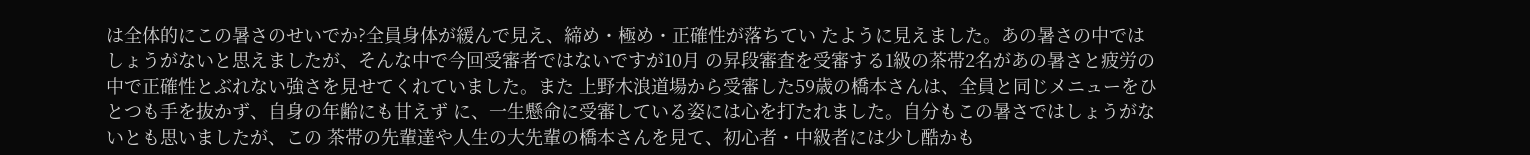は全体的にこの暑さのせいでか?全員身体が緩んで見え、締め・極め・正確性が落ちてい たように見えました。あの暑さの中ではしょうがないと思えましたが、そんな中で今回受審者ではないですが10月 の昇段審査を受審する1級の茶帯2名があの暑さと疲労の中で正確性とぶれない強さを見せてくれていました。また 上野木浪道場から受審した59歳の橋本さんは、全員と同じメニューをひとつも手を抜かず、自身の年齢にも甘えず に、一生懸命に受審している姿には心を打たれました。自分もこの暑さではしょうがないとも思いましたが、この 茶帯の先輩達や人生の大先輩の橋本さんを見て、初心者・中級者には少し酷かも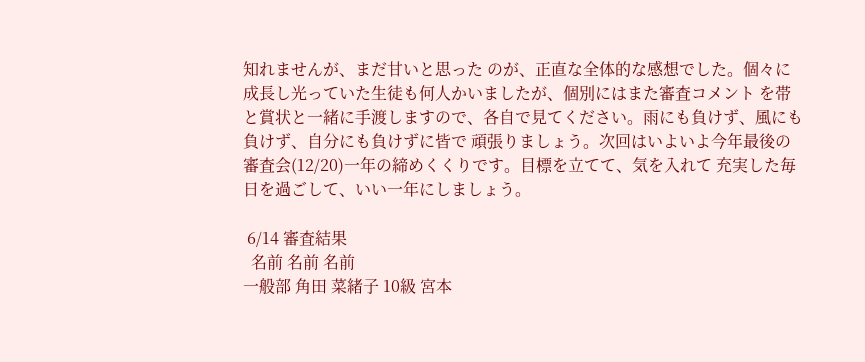知れませんが、まだ甘いと思った のが、正直な全体的な感想でした。個々に成長し光っていた生徒も何人かいましたが、個別にはまた審査コメント を帯と賞状と一緒に手渡しますので、各自で見てください。雨にも負けず、風にも負けず、自分にも負けずに皆で 頑張りましょう。次回はいよいよ今年最後の審査会(12/20)一年の締めくくりです。目標を立てて、気を入れて 充実した毎日を過ごして、いい一年にしましょう。

 6/14 審査結果
  名前 名前 名前
一般部 角田 菜緒子 10級 宮本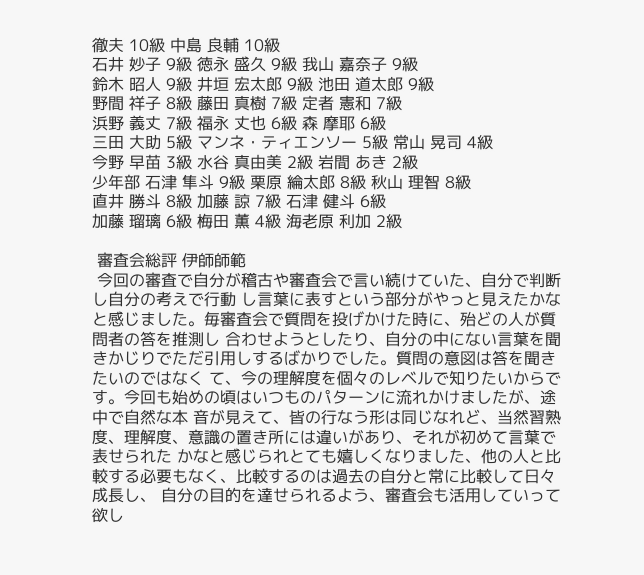徹夫 10級 中島 良輔 10級
石井 妙子 9級 徳永 盛久 9級 我山 嘉奈子 9級
鈴木 昭人 9級 井垣 宏太郎 9級 池田 道太郎 9級
野間 祥子 8級 藤田 真樹 7級 定者 憲和 7級
浜野 義丈 7級 福永 丈也 6級 森 摩耶 6級
三田 大助 5級 マンネ・ティエンソー 5級 常山 晃司 4級
今野 早苗 3級 水谷 真由美 2級 岩間 あき 2級
少年部 石津 隼斗 9級 栗原 綸太郎 8級 秋山 理智 8級
直井 勝斗 8級 加藤 諒 7級 石津 健斗 6級
加藤 瑠璃 6級 梅田 薫 4級 海老原 利加 2級

 審査会総評 伊師師範
 今回の審査で自分が稽古や審査会で言い続けていた、自分で判断し自分の考えで行動 し言葉に表すという部分がやっと見えたかなと感じました。毎審査会で質問を投げかけた時に、殆どの人が質問者の答を推測し 合わせようとしたり、自分の中にない言葉を聞きかじりでただ引用しするばかりでした。質問の意図は答を聞きたいのではなく て、今の理解度を個々のレベルで知りたいからです。今回も始めの頃はいつものパターンに流れかけましたが、途中で自然な本 音が見えて、皆の行なう形は同じなれど、当然習熟度、理解度、意識の置き所には違いがあり、それが初めて言葉で表せられた かなと感じられとても嬉しくなりました、他の人と比較する必要もなく、比較するのは過去の自分と常に比較して日々成長し、 自分の目的を達せられるよう、審査会も活用していって欲し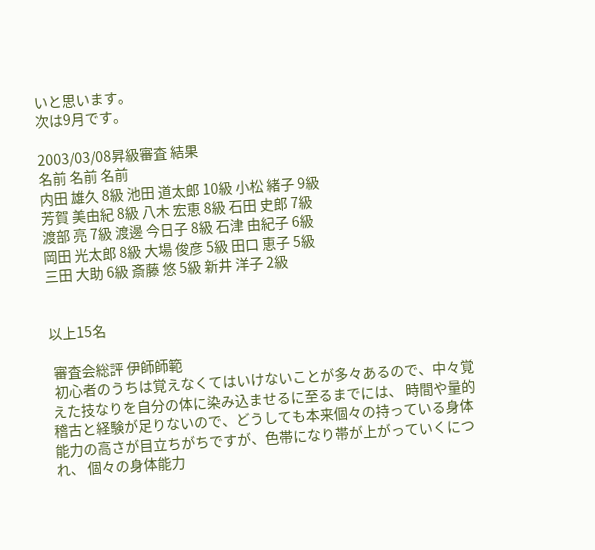いと思います。
次は9月です。

2003/03/08昇級審査 結果
名前 名前 名前
内田 雄久 8級 池田 道太郎 10級 小松 緒子 9級
芳賀 美由紀 8級 八木 宏恵 8級 石田 史郎 7級
渡部 亮 7級 渡邊 今日子 8級 石津 由紀子 6級
岡田 光太郎 8級 大場 俊彦 5級 田口 恵子 5級
三田 大助 6級 斎藤 悠 5級 新井 洋子 2級


以上15名

 審査会総評 伊師師範
 初心者のうちは覚えなくてはいけないことが多々あるので、中々覚えた技なりを自分の体に染み込ませるに至るまでには、 時間や量的稽古と経験が足りないので、どうしても本来個々の持っている身体能力の高さが目立ちがちですが、色帯になり帯が上がっていくにつれ、 個々の身体能力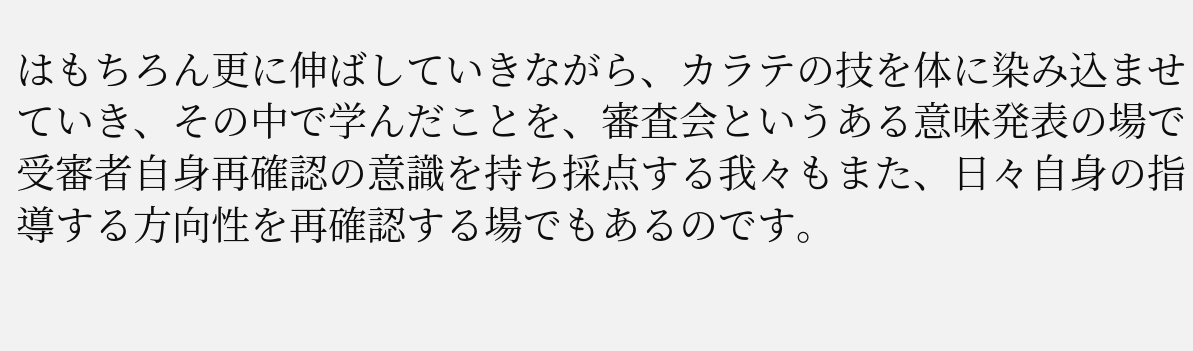はもちろん更に伸ばしていきながら、カラテの技を体に染み込ませていき、その中で学んだことを、審査会というある意味発表の場で 受審者自身再確認の意識を持ち採点する我々もまた、日々自身の指導する方向性を再確認する場でもあるのです。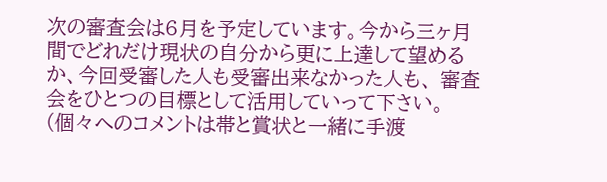次の審査会は6月を予定しています。今から三ヶ月間でどれだけ現状の自分から更に上達して望めるか、今回受審した人も受審出来なかった人も、 審査会をひとつの目標として活用していって下さい。
(個々へのコメントは帯と賞状と一緒に手渡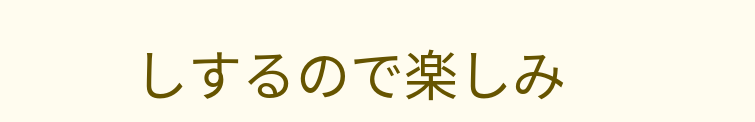しするので楽しみ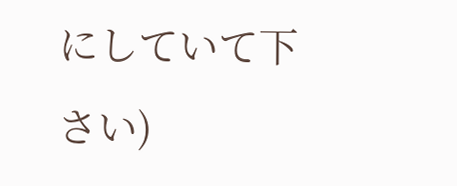にしていて下さい)